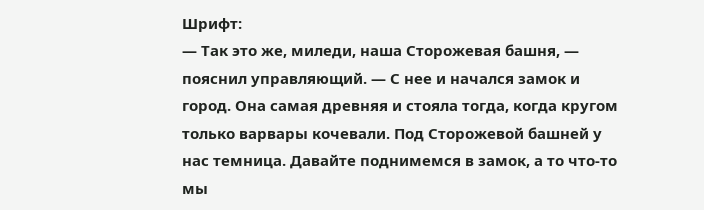Шрифт:
— Так это же, миледи, наша Сторожевая башня, — пояснил управляющий. — С нее и начался замок и город. Она самая древняя и стояла тогда, когда кругом только варвары кочевали. Под Сторожевой башней у нас темница. Давайте поднимемся в замок, а то что-то мы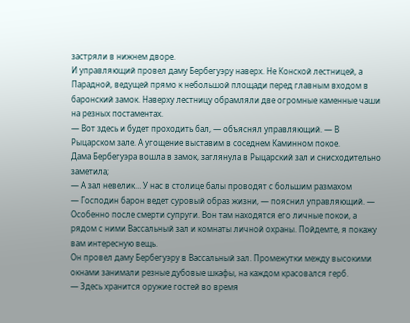застряли в нижнем дворе.
И управляющий провел даму Бербегуэру наверх. Не Конской лестницей, а Парадной, ведущей прямо к небольшой площади перед главным входом в баронский замок. Наверху лестницу обрамляли две огромные каменные чаши на резных постаментах.
— Вот здесь и будет проходить бал, — объяснял управляющий. — В Рыцарском зале. А угощение выставим в соседнем Каминном покое.
Дама Бербегуэра вошла в замок, заглянула в Рыцарский зал и снисходительно заметила;
— А зал невелик… У нас в столице балы проводят с большим размахом
— Господин барон ведет суровый образ жизни, — пояснил управляющий. — Особенно после смерти супруги. Вон там находятся его личные покои, а рядом с ними Вассальный зал и комнаты личной охраны. Пойдемте, я покажу вам интересную вещь.
Он провел даму Бербегуэру в Вассальный зал. Промежутки между высокими окнами занимали резные дубовые шкафы, на каждом красовался герб.
— Здесь хранится оружие гостей во время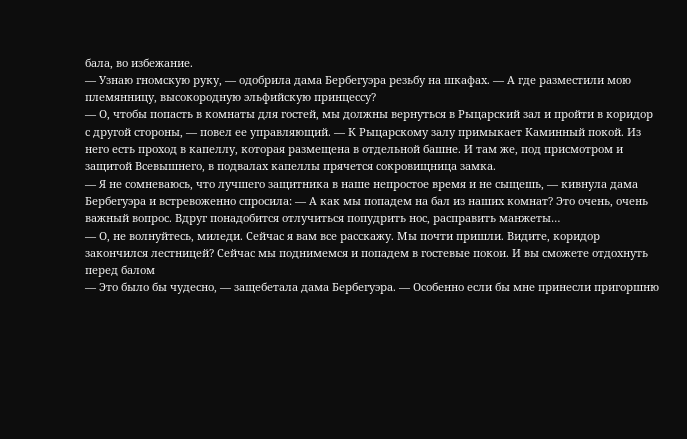бала, во избежание.
— Узнаю гномскую руку, — одобрила дама Бербегуэра резьбу на шкафах. — А где разместили мою племянницу, высокородную эльфийскую принцессу?
— О, чтобы попасть в комнаты для гостей, мы должны вернуться в Рыцарский зал и пройти в коридор с другой стороны, — повел ее управляющий. — К Рыцарскому залу примыкает Каминный покой. Из него есть проход в капеллу, которая размещена в отдельной башне. И там же, под присмотром и защитой Всевышнего, в подвалах капеллы прячется сокровищница замка.
— Я не сомневаюсь, что лучшего защитника в наше непростое время и не сыщешь, — кивнула дама Бербегуэра и встревоженно спросила: — А как мы попадем на бал из наших комнат? Это очень, очень важный вопрос. Вдруг понадобится отлучиться попудрить нос, расправить манжеты…
— О, не волнуйтесь, миледи. Сейчас я вам все расскажу. Мы почти пришли. Видите, коридор закончился лестницей? Сейчас мы поднимемся и попадем в гостевые покои. И вы сможете отдохнуть перед балом
— Это было бы чудесно, — защебетала дама Бербегуэра. — Особенно если бы мне принесли пригоршню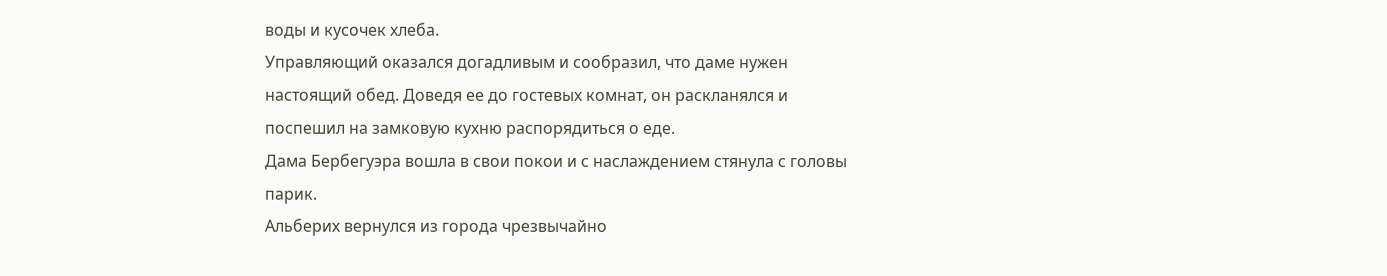воды и кусочек хлеба.
Управляющий оказался догадливым и сообразил, что даме нужен настоящий обед. Доведя ее до гостевых комнат, он раскланялся и поспешил на замковую кухню распорядиться о еде.
Дама Бербегуэра вошла в свои покои и с наслаждением стянула с головы парик.
Альберих вернулся из города чрезвычайно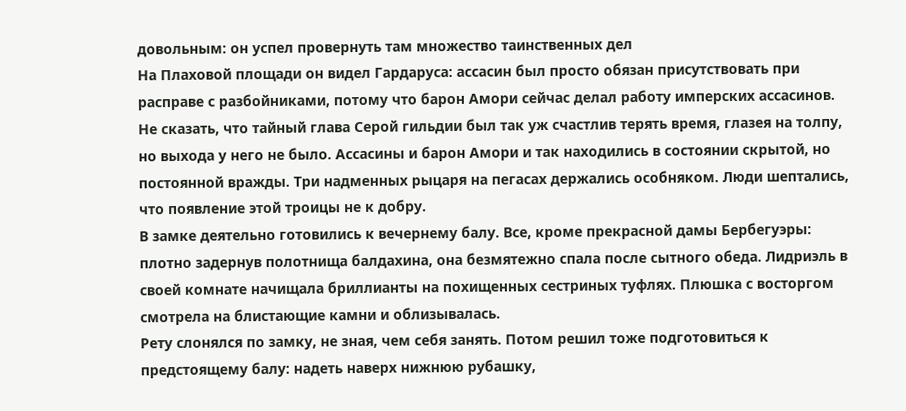довольным: он успел провернуть там множество таинственных дел
На Плаховой площади он видел Гардаруса: ассасин был просто обязан присутствовать при расправе с разбойниками, потому что барон Амори сейчас делал работу имперских ассасинов. Не сказать, что тайный глава Серой гильдии был так уж счастлив терять время, глазея на толпу, но выхода у него не было. Ассасины и барон Амори и так находились в состоянии скрытой, но постоянной вражды. Три надменных рыцаря на пегасах держались особняком. Люди шептались, что появление этой троицы не к добру.
В замке деятельно готовились к вечернему балу. Все, кроме прекрасной дамы Бербегуэры: плотно задернув полотнища балдахина, она безмятежно спала после сытного обеда. Лидриэль в своей комнате начищала бриллианты на похищенных сестриных туфлях. Плюшка с восторгом смотрела на блистающие камни и облизывалась.
Рету слонялся по замку, не зная, чем себя занять. Потом решил тоже подготовиться к предстоящему балу: надеть наверх нижнюю рубашку,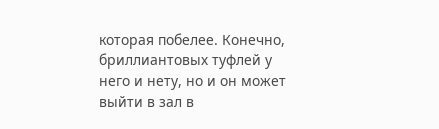которая побелее. Конечно, бриллиантовых туфлей у него и нету, но и он может выйти в зал в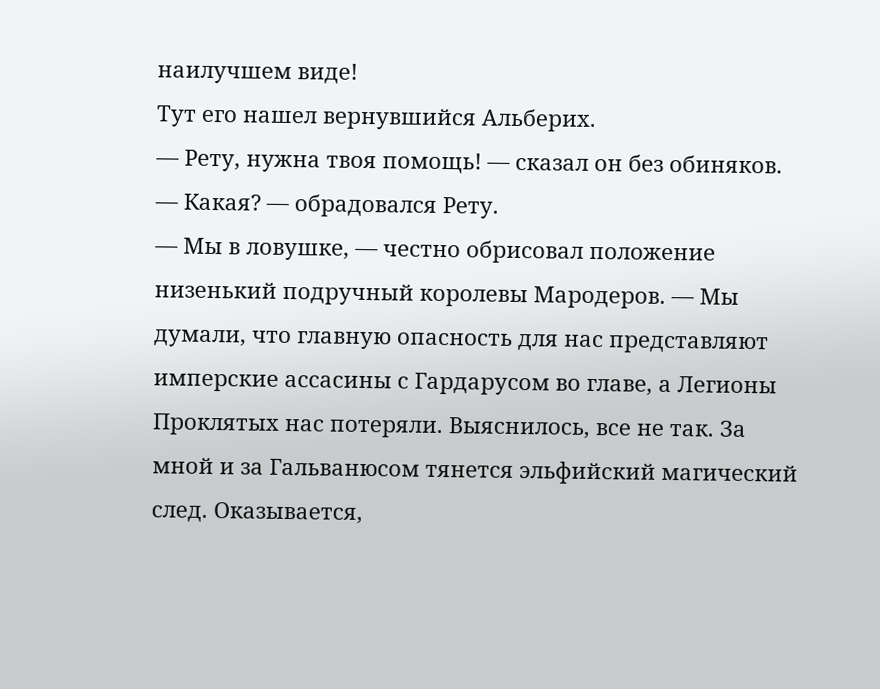наилучшем виде!
Тут его нашел вернувшийся Альберих.
— Рету, нужна твоя помощь! — сказал он без обиняков.
— Какая? — обрадовался Рету.
— Мы в ловушке, — честно обрисовал положение низенький подручный королевы Мародеров. — Мы думали, что главную опасность для нас представляют имперские ассасины с Гардарусом во главе, а Легионы Проклятых нас потеряли. Выяснилось, все не так. За мной и за Гальванюсом тянется эльфийский магический след. Оказывается,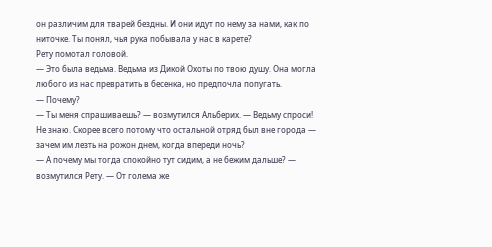он различим для тварей бездны. И они идут по нему за нами, как по ниточке. Ты понял, чья рука побывала у нас в карете?
Рету помотал головой.
— Это была ведьма. Ведьма из Дикой Охоты по твою душу. Она могла любого из нас превратить в бесенка, но предпочла попугать.
— Почему?
— Ты меня спрашиваешь? — возмутился Альберих. — Ведьму спроси! Не знаю. Скорее всего потому что остальной отряд был вне города — зачем им лезть на рожон днем, когда впереди ночь?
— А почему мы тогда спокойно тут сидим, а не бежим дальше? — возмутился Рету. — От голема же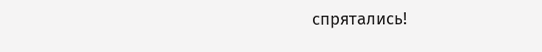спрятались!